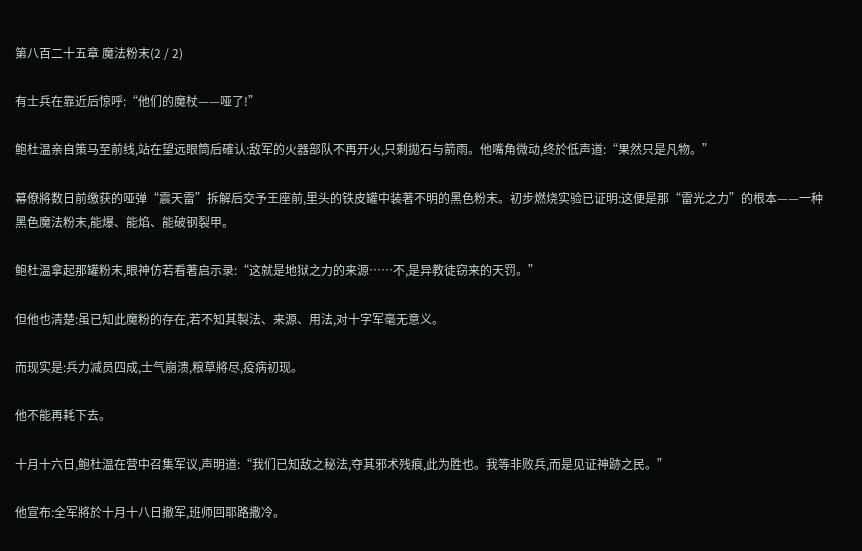第八百二十五章 魔法粉末(2 / 2)

有士兵在靠近后惊呼:“他们的魔杖——哑了!”

鲍杜温亲自策马至前线,站在望远眼筒后確认:敌军的火器部队不再开火,只剩拋石与箭雨。他嘴角微动,终於低声道:“果然只是凡物。”

幕僚將数日前缴获的哑弹“震天雷”拆解后交予王座前,里头的铁皮罐中装著不明的黑色粉末。初步燃烧实验已证明:这便是那“雷光之力”的根本——一种黑色魔法粉末,能爆、能焰、能破钢裂甲。

鲍杜温拿起那罐粉末,眼神仿若看著启示录:“这就是地狱之力的来源……不,是异教徒窃来的天罚。”

但他也清楚:虽已知此魔粉的存在,若不知其製法、来源、用法,对十字军毫无意义。

而现实是:兵力减员四成,士气崩溃,粮草將尽,疫病初现。

他不能再耗下去。

十月十六日,鲍杜温在营中召集军议,声明道:“我们已知敌之秘法,夺其邪术残痕,此为胜也。我等非败兵,而是见证神跡之民。”

他宣布:全军將於十月十八日撤军,班师回耶路撒冷。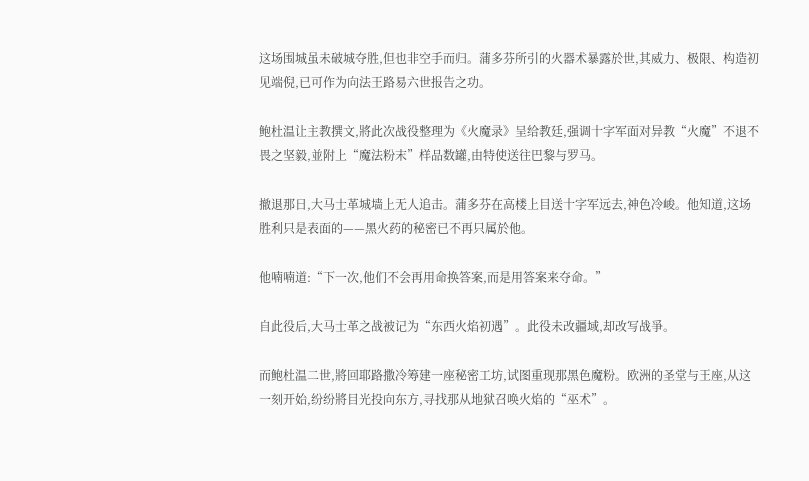这场围城虽未破城夺胜,但也非空手而归。蒲多芬所引的火器术暴露於世,其威力、极限、构造初见端倪,已可作为向法王路易六世报告之功。

鲍杜温让主教撰文,將此次战役整理为《火魔录》呈给教廷,强调十字军面对异教“火魔”不退不畏之坚毅,並附上“魔法粉末”样品数罐,由特使送往巴黎与罗马。

撤退那日,大马士革城墙上无人追击。蒲多芬在高楼上目送十字军远去,神色冷峻。他知道,这场胜利只是表面的——黑火药的秘密已不再只属於他。

他喃喃道:“下一次,他们不会再用命换答案,而是用答案来夺命。”

自此役后,大马士革之战被记为“东西火焰初遇”。此役未改疆域,却改写战爭。

而鲍杜温二世,將回耶路撒冷筹建一座秘密工坊,试图重现那黑色魔粉。欧洲的圣堂与王座,从这一刻开始,纷纷將目光投向东方,寻找那从地狱召唤火焰的“巫术”。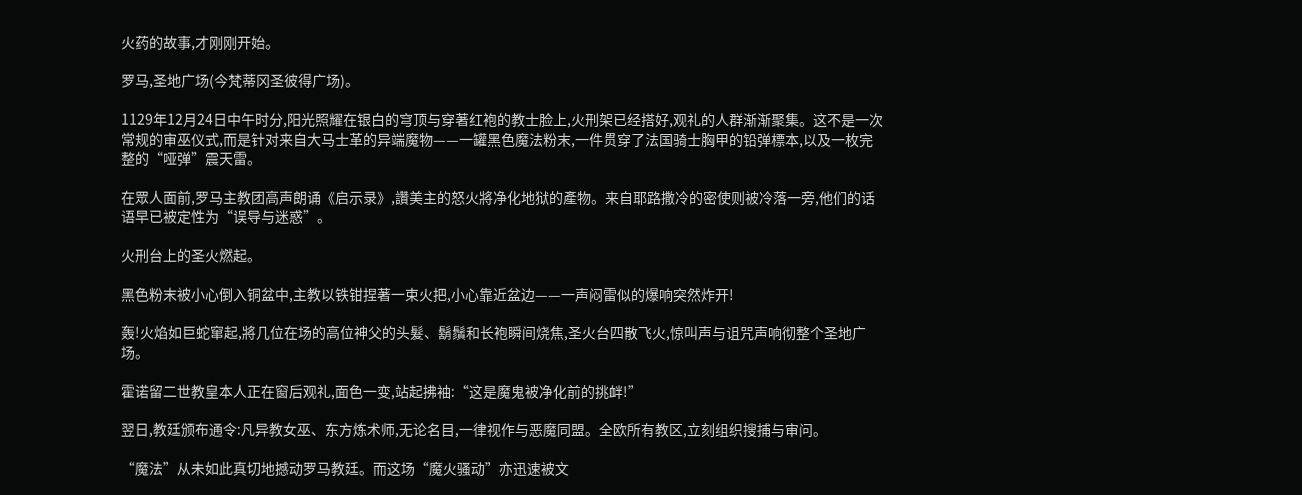火药的故事,才刚刚开始。

罗马,圣地广场(今梵蒂冈圣彼得广场)。

1129年12月24日中午时分,阳光照耀在银白的穹顶与穿著红袍的教士脸上,火刑架已经搭好,观礼的人群渐渐聚集。这不是一次常规的审巫仪式,而是针对来自大马士革的异端魔物——一罐黑色魔法粉末,一件贯穿了法国骑士胸甲的铅弹標本,以及一枚完整的“哑弹”震天雷。

在眾人面前,罗马主教团高声朗诵《启示录》,讚美主的怒火將净化地狱的產物。来自耶路撒冷的密使则被冷落一旁,他们的话语早已被定性为“误导与迷惑”。

火刑台上的圣火燃起。

黑色粉末被小心倒入铜盆中,主教以铁钳捏著一束火把,小心靠近盆边——一声闷雷似的爆响突然炸开!

轰!火焰如巨蛇窜起,將几位在场的高位神父的头髮、鬍鬚和长袍瞬间烧焦,圣火台四散飞火,惊叫声与诅咒声响彻整个圣地广场。

霍诺留二世教皇本人正在窗后观礼,面色一变,站起拂袖:“这是魔鬼被净化前的挑衅!”

翌日,教廷颁布通令:凡异教女巫、东方炼术师,无论名目,一律视作与恶魔同盟。全欧所有教区,立刻组织搜捕与审问。

“魔法”从未如此真切地撼动罗马教廷。而这场“魔火骚动”亦迅速被文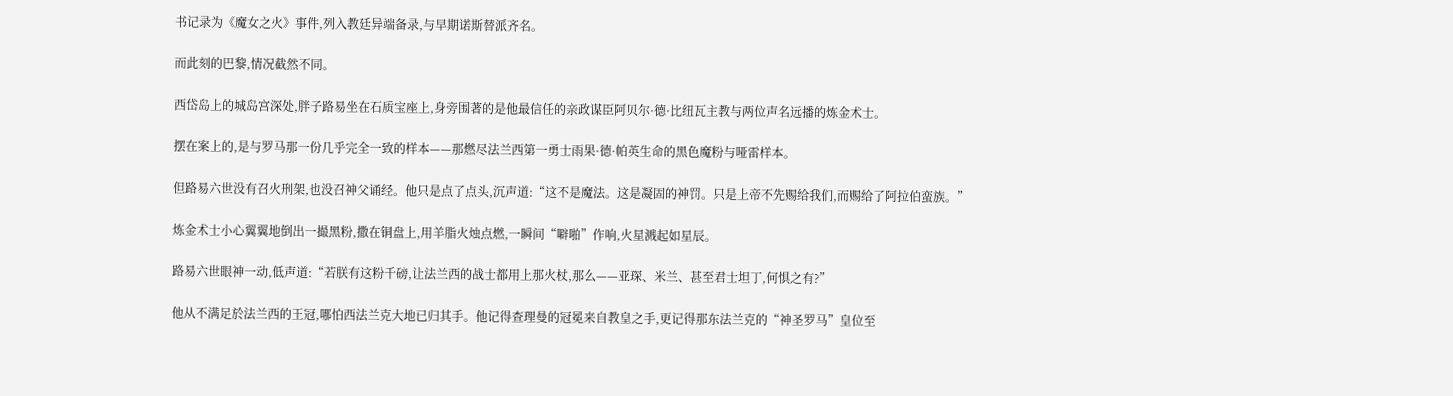书记录为《魔女之火》事件,列入教廷异端备录,与早期诺斯替派齐名。

而此刻的巴黎,情况截然不同。

西岱岛上的城岛宫深处,胖子路易坐在石质宝座上,身旁围著的是他最信任的亲政谋臣阿贝尔·德·比纽瓦主教与两位声名远播的炼金术士。

摆在案上的,是与罗马那一份几乎完全一致的样本——那燃尽法兰西第一勇士雨果·德·帕英生命的黑色魔粉与哑雷样本。

但路易六世没有召火刑架,也没召神父诵经。他只是点了点头,沉声道:“这不是魔法。这是凝固的神罚。只是上帝不先赐给我们,而赐给了阿拉伯蛮族。”

炼金术士小心翼翼地倒出一撮黑粉,撒在铜盘上,用羊脂火烛点燃,一瞬间“噼啪”作响,火星溅起如星辰。

路易六世眼神一动,低声道:“若朕有这粉千磅,让法兰西的战士都用上那火杖,那么——亚琛、米兰、甚至君士坦丁,何惧之有?”

他从不满足於法兰西的王冠,哪怕西法兰克大地已归其手。他记得查理曼的冠冕来自教皇之手,更记得那东法兰克的“神圣罗马”皇位至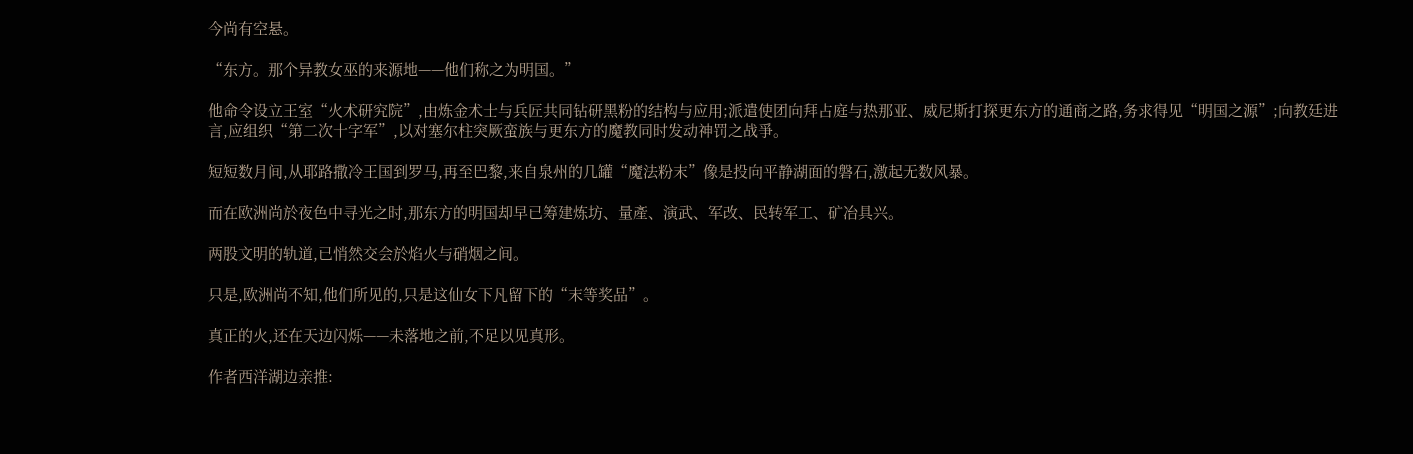今尚有空悬。

“东方。那个异教女巫的来源地——他们称之为明国。”

他命令设立王室“火术研究院”,由炼金术士与兵匠共同钻研黑粉的结构与应用;派遣使团向拜占庭与热那亚、威尼斯打探更东方的通商之路,务求得见“明国之源”;向教廷进言,应组织“第二次十字军”,以对塞尔柱突厥蛮族与更东方的魔教同时发动神罚之战爭。

短短数月间,从耶路撒冷王国到罗马,再至巴黎,来自泉州的几罐“魔法粉末”像是投向平静湖面的磐石,激起无数风暴。

而在欧洲尚於夜色中寻光之时,那东方的明国却早已筹建炼坊、量產、演武、军改、民转军工、矿冶具兴。

两股文明的轨道,已悄然交会於焰火与硝烟之间。

只是,欧洲尚不知,他们所见的,只是这仙女下凡留下的“末等奖品”。

真正的火,还在天边闪烁——未落地之前,不足以见真形。

作者西洋湖边亲推: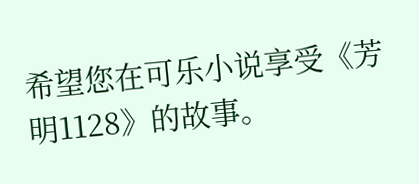希望您在可乐小说享受《芳明1128》的故事。